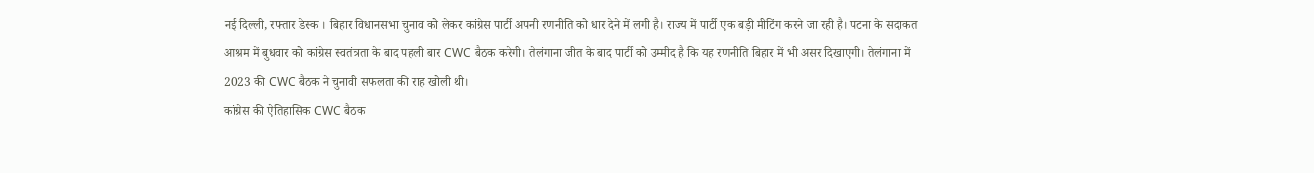नई दिल्ली, रफ्तार डेस्क । बिहार विधानसभा चुनाव को लेकर कांग्रेस पार्टी अपनी रणनीति को धार देने में लगी है। राज्य में पार्टी एक बड़ी मीटिंग करने जा रही है। पटना के सदाकत आश्रम में बुधवार को कांग्रेस स्वतंत्रता के बाद पहली बार CWC बैठक करेगी। तेलंगाना जीत के बाद पार्टी को उम्मीद है कि यह रणनीति बिहार में भी असर दिखाएगी। तेलंगाना में 2023 की CWC बैठक ने चुनावी सफलता की राह खोली थी।
कांग्रेस की ऐतिहासिक CWC बैठक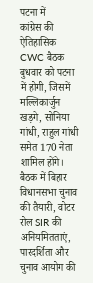पटना में
कांग्रेस की ऐतिहासिक CWC बैठक बुधवार को पटना में होगी, जिसमें मल्लिकार्जुन खड़गे, सोनिया गांधी, राहुल गांधी समेत 170 नेता शामिल होंगे। बैठक में बिहार विधानसभा चुनाव की तैयारी, वोटर रोल SIR की अनियमितताएं, पारदर्शिता और चुनाव आयोग की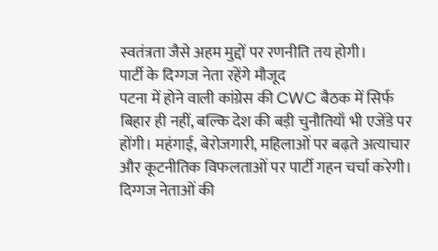स्वतंत्रता जैसे अहम मुद्दों पर रणनीति तय होगी।
पार्टी के दिग्गज नेता रहेंगे मौजूद
पटना में होने वाली कांग्रेस की CWC बैठक में सिर्फ बिहार ही नहीं, बल्कि देश की बड़ी चुनौतियाँ भी एजेंडे पर होंगी। महंगाई, बेरोजगारी, महिलाओं पर बढ़ते अत्याचार और कूटनीतिक विफलताओं पर पार्टी गहन चर्चा करेगी। दिग्गज नेताओं की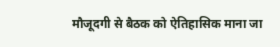मौजूदगी से बैठक को ऐतिहासिक माना जा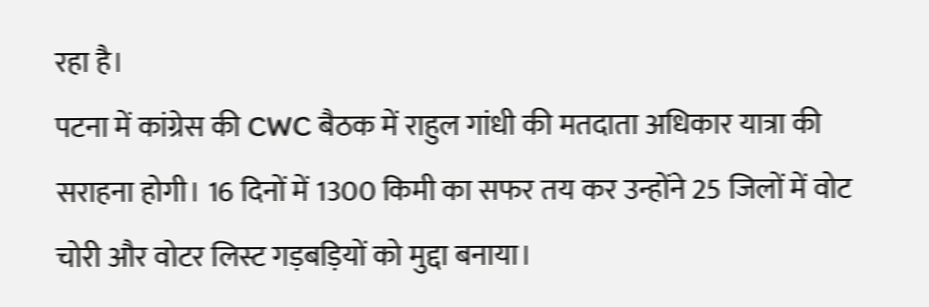रहा है।
पटना में कांग्रेस की CWC बैठक में राहुल गांधी की मतदाता अधिकार यात्रा की सराहना होगी। 16 दिनों में 1300 किमी का सफर तय कर उन्होंने 25 जिलों में वोट चोरी और वोटर लिस्ट गड़बड़ियों को मुद्दा बनाया।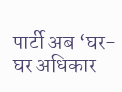पार्टी अब ‘घर-घर अधिकार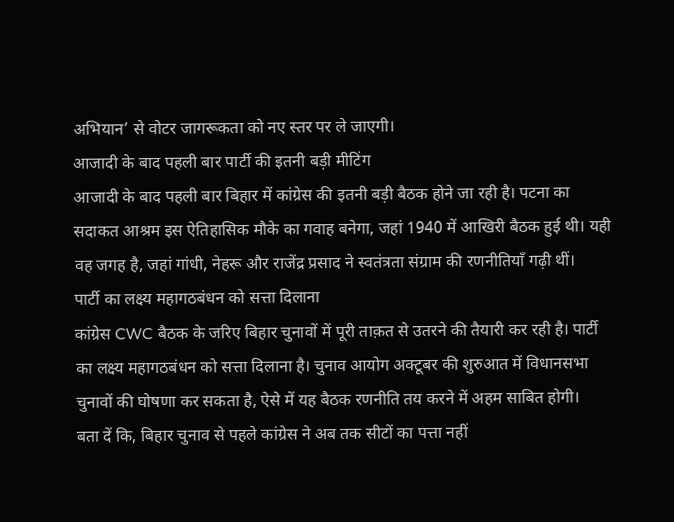अभियान’ से वोटर जागरूकता को नए स्तर पर ले जाएगी।
आजादी के बाद पहली बार पार्टी की इतनी बड़ी मीटिंग
आजादी के बाद पहली बार बिहार में कांग्रेस की इतनी बड़ी बैठक होने जा रही है। पटना का सदाकत आश्रम इस ऐतिहासिक मौके का गवाह बनेगा, जहां 1940 में आखिरी बैठक हुई थी। यही वह जगह है, जहां गांधी, नेहरू और राजेंद्र प्रसाद ने स्वतंत्रता संग्राम की रणनीतियाँ गढ़ी थीं।
पार्टी का लक्ष्य महागठबंधन को सत्ता दिलाना
कांग्रेस CWC बैठक के जरिए बिहार चुनावों में पूरी ताक़त से उतरने की तैयारी कर रही है। पार्टी का लक्ष्य महागठबंधन को सत्ता दिलाना है। चुनाव आयोग अक्टूबर की शुरुआत में विधानसभा चुनावों की घोषणा कर सकता है, ऐसे में यह बैठक रणनीति तय करने में अहम साबित होगी।
बता दें कि, बिहार चुनाव से पहले कांग्रेस ने अब तक सीटों का पत्ता नहीं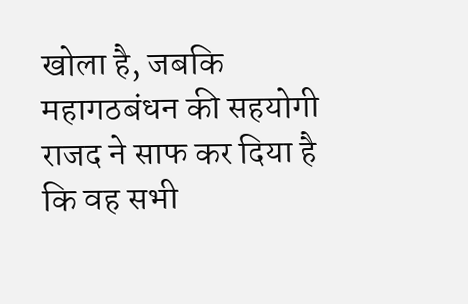खोला है, जबकि महागठबंधन की सहयोगी राजद ने साफ कर दिया है कि वह सभी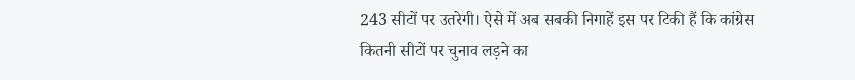243 सीटों पर उतरेगी। ऐसे में अब सबकी निगाहें इस पर टिकी हैं कि कांग्रेस कितनी सीटों पर चुनाव लड़ने का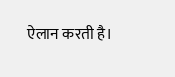ऐलान करती है।